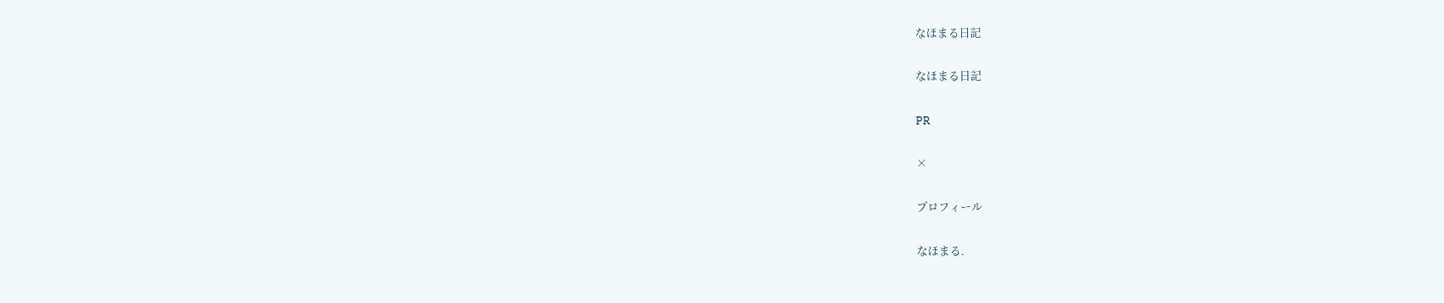なほまる日記

なほまる日記

PR

×

プロフィール

なほまる.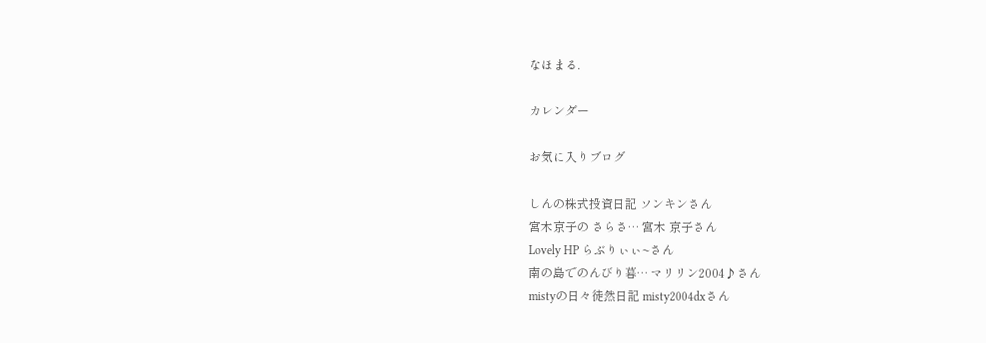なほまる.

カレンダー

お気に入りブログ

しんの株式投資日記 ソンキンさん
宮木京子の さらさ… 宮木 京子さん
Lovely HP らぶりぃぃ~さん
南の島でのんびり暮… マリリン2004♪さん
mistyの日々徒然日記 misty2004dxさん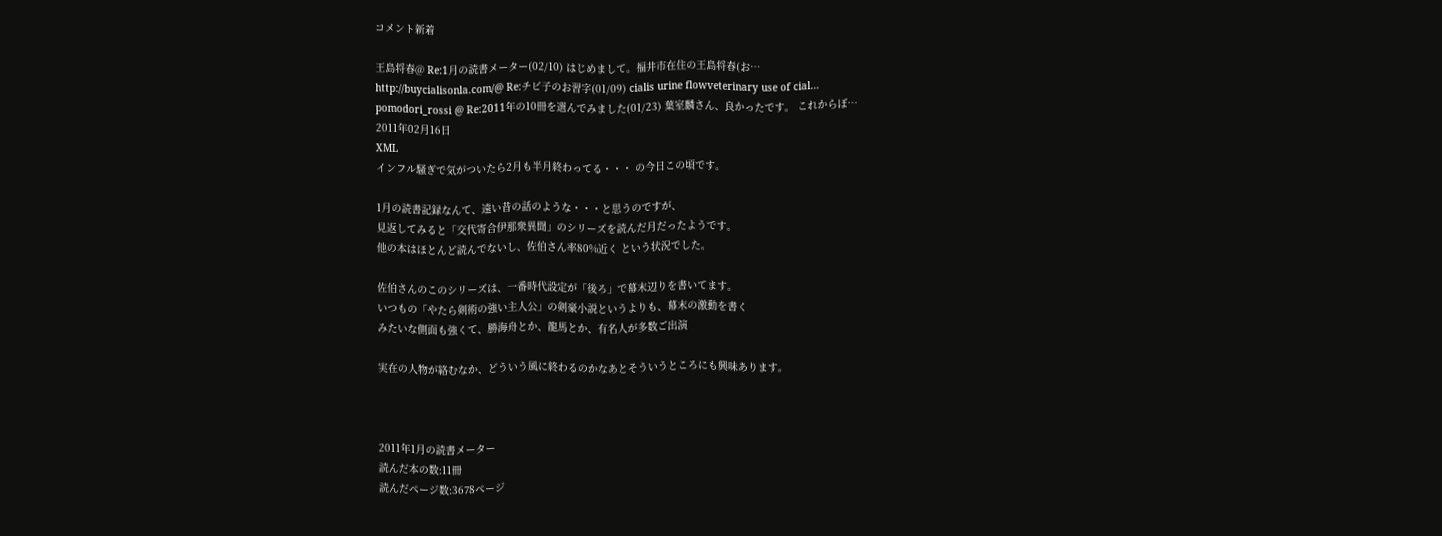コメント新着

王島将春@ Re:1月の読書メーター(02/10) はじめまして。福井市在住の王島将春(お…
http://buycialisonla.com/@ Re:チビ子のお習字(01/09) cialis urine flowveterinary use of cial…
pomodori_rossi @ Re:2011年の10冊を選んでみました(01/23) 葉室麟さん、良かったです。 これからぼ…
2011年02月16日
XML
インフル騒ぎで気がついたら2月も半月終わってる・・・ の今日この頃です。

1月の読書記録なんて、遠い昔の話のような・・・と思うのですが、
見返してみると「交代寄合伊那衆異聞」のシリーズを読んだ月だったようです。
他の本はほとんど読んでないし、佐伯さん率80%近く という状況でした。

佐伯さんのこのシリーズは、一番時代設定が「後ろ」で幕末辺りを書いてます。
いつもの「やたら剣術の強い主人公」の剣豪小説というよりも、幕末の激動を書く
みたいな側面も強くて、勝海舟とか、龍馬とか、有名人が多数ご出演

実在の人物が絡むなか、どういう風に終わるのかなあとそういうところにも興味あります。



2011年1月の読書メーター
読んだ本の数:11冊
読んだページ数:3678ページ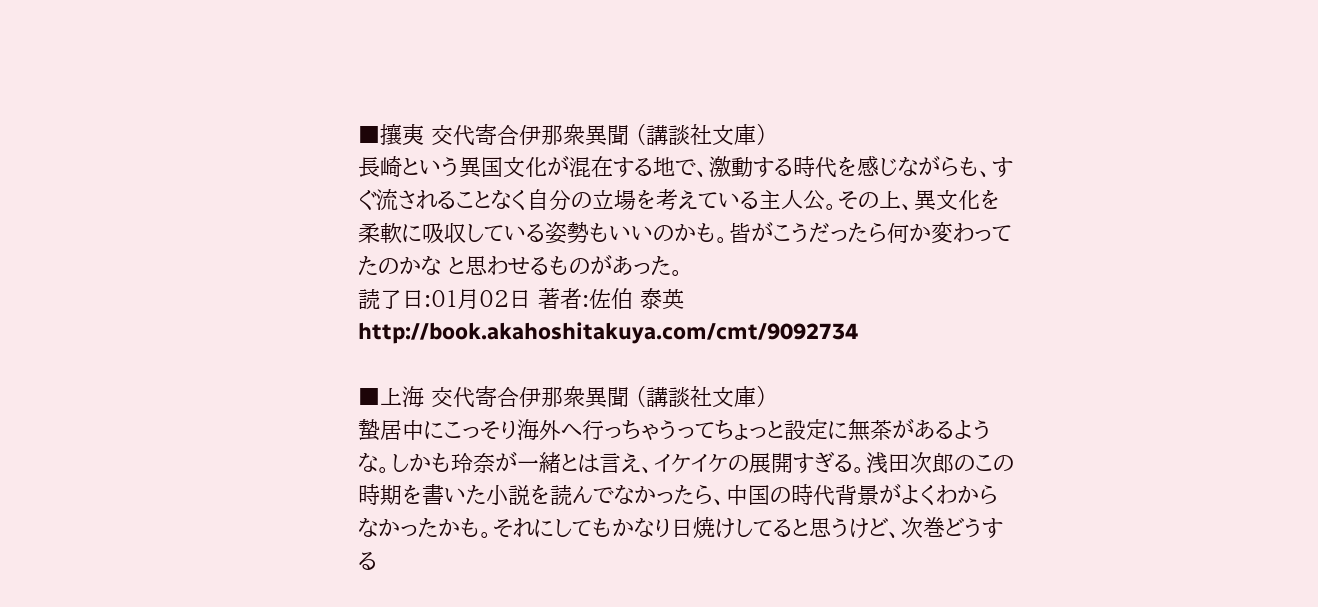■攘夷 交代寄合伊那衆異聞 (講談社文庫)
長崎という異国文化が混在する地で、激動する時代を感じながらも、すぐ流されることなく自分の立場を考えている主人公。その上、異文化を柔軟に吸収している姿勢もいいのかも。皆がこうだったら何か変わってたのかな と思わせるものがあった。
読了日:01月02日 著者:佐伯 泰英
http://book.akahoshitakuya.com/cmt/9092734

■上海 交代寄合伊那衆異聞 (講談社文庫)
蟄居中にこっそり海外へ行っちゃうってちょっと設定に無茶があるような。しかも玲奈が一緒とは言え、イケイケの展開すぎる。浅田次郎のこの時期を書いた小説を読んでなかったら、中国の時代背景がよくわからなかったかも。それにしてもかなり日焼けしてると思うけど、次巻どうする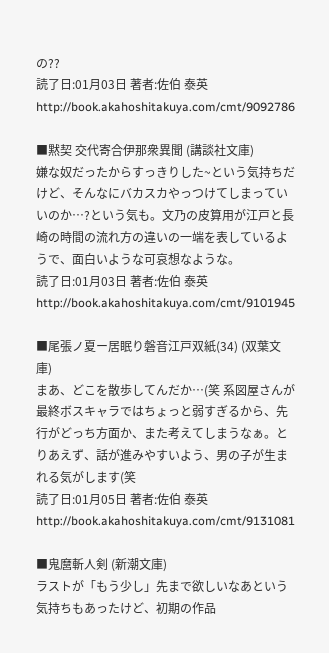の??
読了日:01月03日 著者:佐伯 泰英
http://book.akahoshitakuya.com/cmt/9092786

■黙契 交代寄合伊那衆異聞 (講談社文庫)
嫌な奴だったからすっきりした~という気持ちだけど、そんなにバカスカやっつけてしまっていいのか…?という気も。文乃の皮算用が江戸と長崎の時間の流れ方の違いの一端を表しているようで、面白いような可哀想なような。
読了日:01月03日 著者:佐伯 泰英
http://book.akahoshitakuya.com/cmt/9101945

■尾張ノ夏ー居眠り磐音江戸双紙(34) (双葉文庫)
まあ、どこを散歩してんだか…(笑 系図屋さんが最終ボスキャラではちょっと弱すぎるから、先行がどっち方面か、また考えてしまうなぁ。とりあえず、話が進みやすいよう、男の子が生まれる気がします(笑
読了日:01月05日 著者:佐伯 泰英
http://book.akahoshitakuya.com/cmt/9131081

■鬼麿斬人剣 (新潮文庫)
ラストが「もう少し」先まで欲しいなあという気持ちもあったけど、初期の作品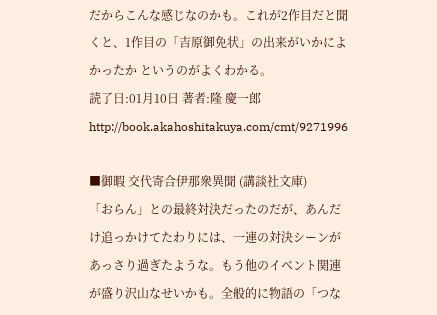だからこんな感じなのかも。これが2作目だと聞くと、1作目の「吉原御免状」の出来がいかによかったか というのがよくわかる。
読了日:01月10日 著者:隆 慶一郎
http://book.akahoshitakuya.com/cmt/9271996

■御暇 交代寄合伊那衆異聞 (講談社文庫)
「おらん」との最終対決だったのだが、あんだけ追っかけてたわりには、一連の対決シーンがあっさり過ぎたような。もう他のイベント関連が盛り沢山なせいかも。全般的に物語の「つな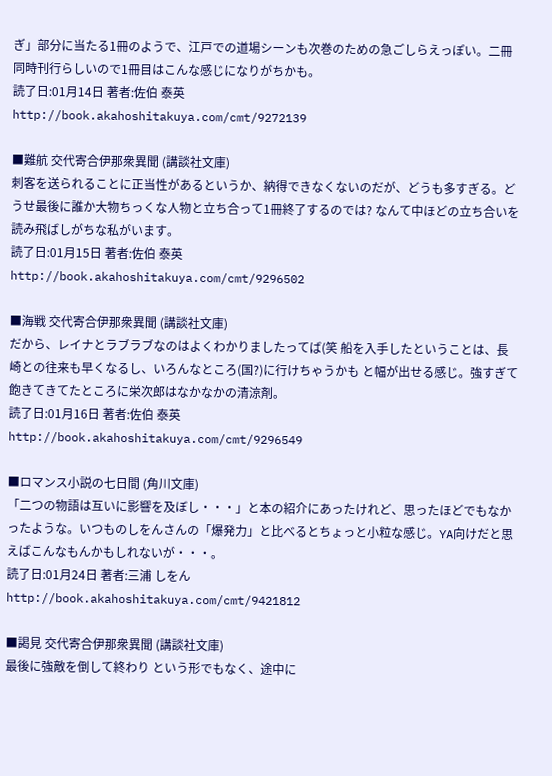ぎ」部分に当たる1冊のようで、江戸での道場シーンも次巻のための急ごしらえっぽい。二冊同時刊行らしいので1冊目はこんな感じになりがちかも。
読了日:01月14日 著者:佐伯 泰英
http://book.akahoshitakuya.com/cmt/9272139

■難航 交代寄合伊那衆異聞 (講談社文庫)
刺客を送られることに正当性があるというか、納得できなくないのだが、どうも多すぎる。どうせ最後に誰か大物ちっくな人物と立ち合って1冊終了するのでは? なんて中ほどの立ち合いを読み飛ばしがちな私がいます。
読了日:01月15日 著者:佐伯 泰英
http://book.akahoshitakuya.com/cmt/9296502

■海戦 交代寄合伊那衆異聞 (講談社文庫)
だから、レイナとラブラブなのはよくわかりましたってば(笑 船を入手したということは、長崎との往来も早くなるし、いろんなところ(国?)に行けちゃうかも と幅が出せる感じ。強すぎて飽きてきてたところに栄次郎はなかなかの清涼剤。
読了日:01月16日 著者:佐伯 泰英
http://book.akahoshitakuya.com/cmt/9296549

■ロマンス小説の七日間 (角川文庫)
「二つの物語は互いに影響を及ぼし・・・」と本の紹介にあったけれど、思ったほどでもなかったような。いつものしをんさんの「爆発力」と比べるとちょっと小粒な感じ。YA向けだと思えばこんなもんかもしれないが・・・。
読了日:01月24日 著者:三浦 しをん
http://book.akahoshitakuya.com/cmt/9421812

■謁見 交代寄合伊那衆異聞 (講談社文庫)
最後に強敵を倒して終わり という形でもなく、途中に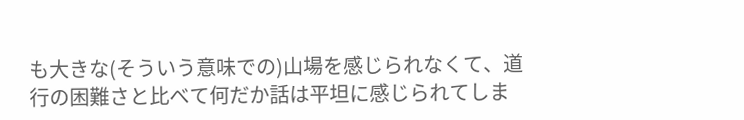も大きな(そういう意味での)山場を感じられなくて、道行の困難さと比べて何だか話は平坦に感じられてしま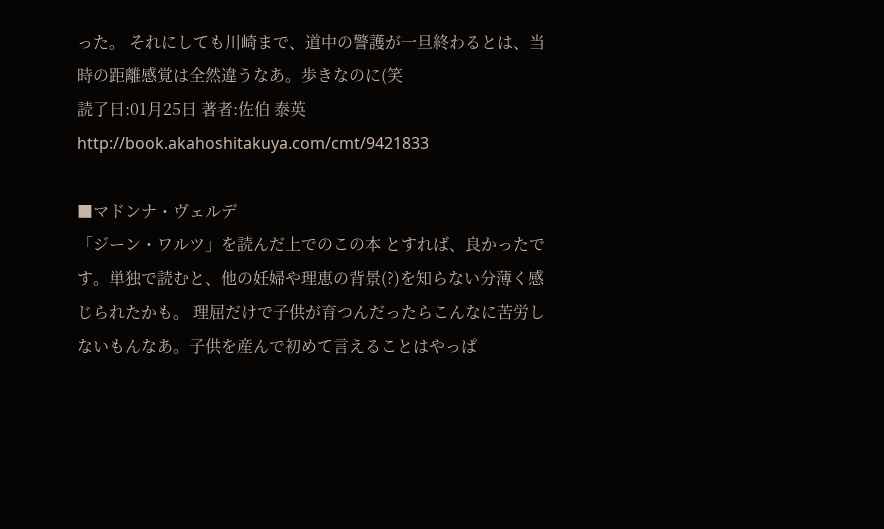った。 それにしても川崎まで、道中の警護が一旦終わるとは、当時の距離感覚は全然違うなあ。歩きなのに(笑
読了日:01月25日 著者:佐伯 泰英
http://book.akahoshitakuya.com/cmt/9421833

■マドンナ・ヴェルデ
「ジーン・ワルツ」を読んだ上でのこの本 とすれば、良かったです。単独で読むと、他の妊婦や理恵の背景(?)を知らない分薄く感じられたかも。 理屈だけで子供が育つんだったらこんなに苦労しないもんなあ。子供を産んで初めて言えることはやっぱ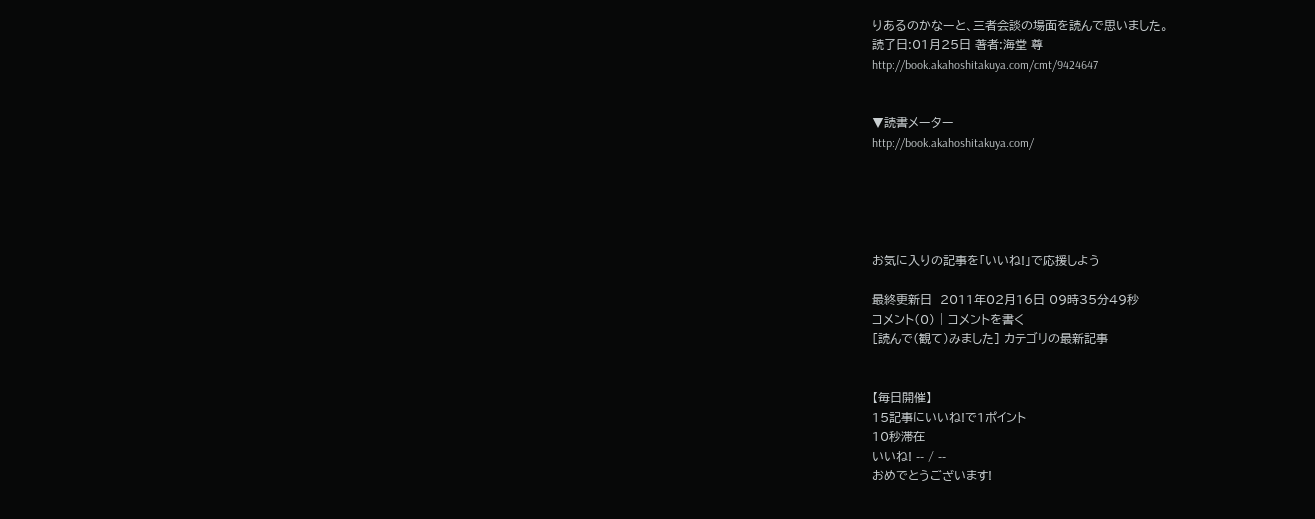りあるのかなーと、三者会談の場面を読んで思いました。
読了日:01月25日 著者:海堂 尊
http://book.akahoshitakuya.com/cmt/9424647


▼読書メーター
http://book.akahoshitakuya.com/





お気に入りの記事を「いいね!」で応援しよう

最終更新日  2011年02月16日 09時35分49秒
コメント(0) | コメントを書く
[読んで(観て)みました] カテゴリの最新記事


【毎日開催】
15記事にいいね!で1ポイント
10秒滞在
いいね! -- / --
おめでとうございます!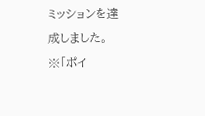ミッションを達成しました。
※「ポイ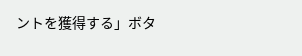ントを獲得する」ボタ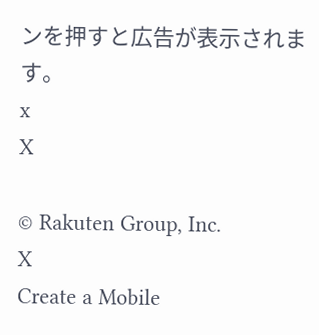ンを押すと広告が表示されます。
x
X

© Rakuten Group, Inc.
X
Create a Mobile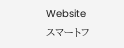Website
スマートフ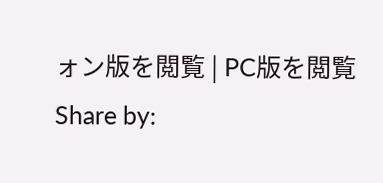ォン版を閲覧 | PC版を閲覧
Share by: